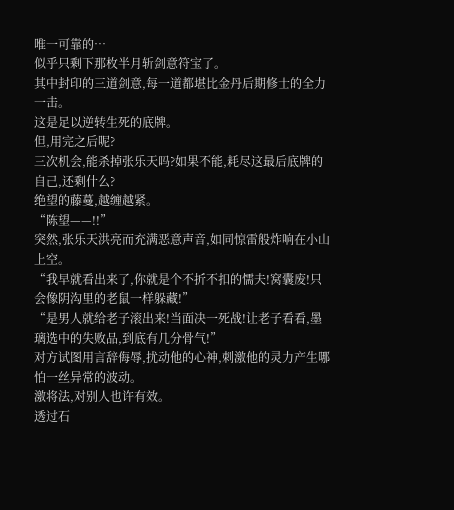唯一可靠的…
似乎只剩下那枚半月斩剑意符宝了。
其中封印的三道剑意,每一道都堪比金丹后期修士的全力一击。
这是足以逆转生死的底牌。
但,用完之后呢?
三次机会,能杀掉张乐天吗?如果不能,耗尽这最后底牌的自己,还剩什么?
绝望的藤蔓,越缠越紧。
“陈望——!!”
突然,张乐天洪亮而充满恶意声音,如同惊雷般炸响在小山上空。
“我早就看出来了,你就是个不折不扣的懦夫!窝囊废!只会像阴沟里的老鼠一样躲藏!”
“是男人就给老子滚出来!当面决一死战!让老子看看,墨璃选中的失败品,到底有几分骨气!”
对方试图用言辞侮辱,扰动他的心神,刺激他的灵力产生哪怕一丝异常的波动。
激将法,对别人也许有效。
透过石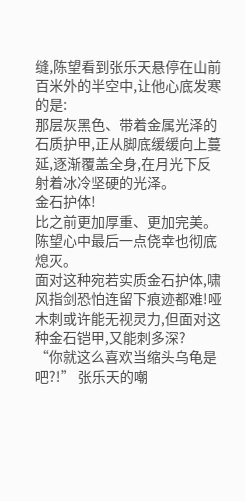缝,陈望看到张乐天悬停在山前百米外的半空中,让他心底发寒的是:
那层灰黑色、带着金属光泽的石质护甲,正从脚底缓缓向上蔓延,逐渐覆盖全身,在月光下反射着冰冷坚硬的光泽。
金石护体!
比之前更加厚重、更加完美。
陈望心中最后一点侥幸也彻底熄灭。
面对这种宛若实质金石护体,啸风指剑恐怕连留下痕迹都难!哑木刺或许能无视灵力,但面对这种金石铠甲,又能刺多深?
“你就这么喜欢当缩头乌龟是吧?!” 张乐天的嘲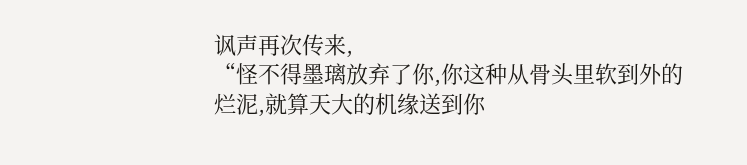讽声再次传来,
“怪不得墨璃放弃了你,你这种从骨头里软到外的烂泥,就算天大的机缘送到你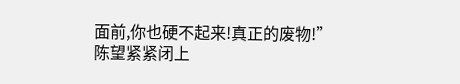面前,你也硬不起来!真正的废物!”
陈望紧紧闭上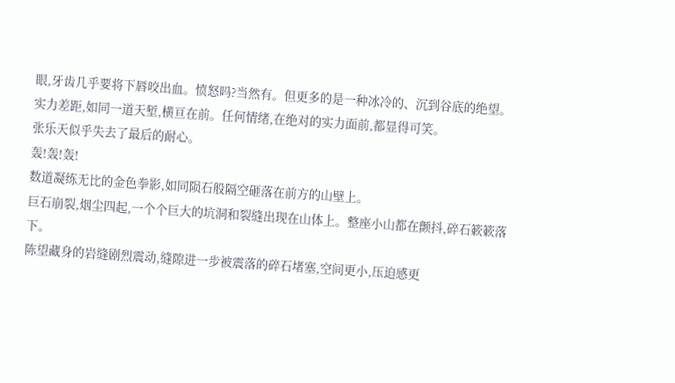眼,牙齿几乎要将下唇咬出血。愤怒吗?当然有。但更多的是一种冰冷的、沉到谷底的绝望。
实力差距,如同一道天堑,横亘在前。任何情绪,在绝对的实力面前,都显得可笑。
张乐天似乎失去了最后的耐心。
轰!轰!轰!
数道凝练无比的金色拳影,如同陨石般隔空砸落在前方的山壁上。
巨石崩裂,烟尘四起,一个个巨大的坑洞和裂缝出现在山体上。整座小山都在颤抖,碎石簌簌落下。
陈望藏身的岩缝剧烈震动,缝隙进一步被震落的碎石堵塞,空间更小,压迫感更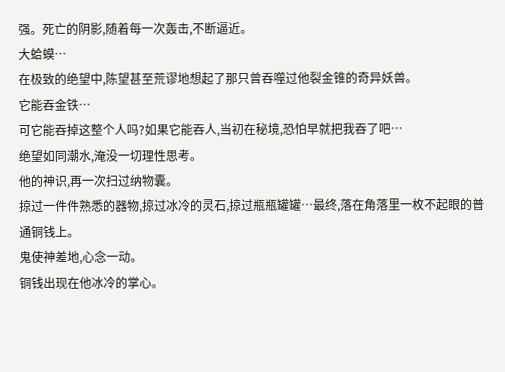强。死亡的阴影,随着每一次轰击,不断逼近。
大蛤蟆…
在极致的绝望中,陈望甚至荒谬地想起了那只曾吞噬过他裂金锥的奇异妖兽。
它能吞金铁…
可它能吞掉这整个人吗?如果它能吞人,当初在秘境,恐怕早就把我吞了吧…
绝望如同潮水,淹没一切理性思考。
他的神识,再一次扫过纳物囊。
掠过一件件熟悉的器物,掠过冰冷的灵石,掠过瓶瓶罐罐…最终,落在角落里一枚不起眼的普通铜钱上。
鬼使神差地,心念一动。
铜钱出现在他冰冷的掌心。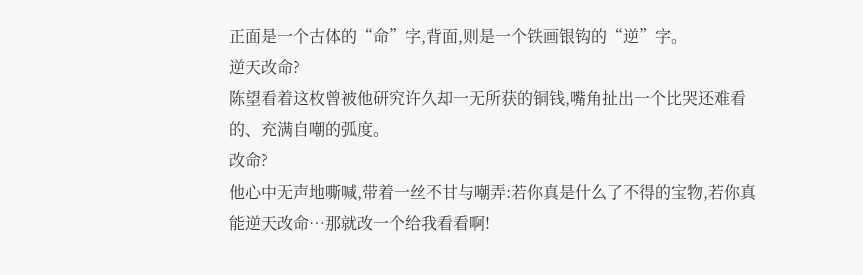正面是一个古体的“命”字,背面,则是一个铁画银钩的“逆”字。
逆天改命?
陈望看着这枚曾被他研究许久却一无所获的铜钱,嘴角扯出一个比哭还难看的、充满自嘲的弧度。
改命?
他心中无声地嘶喊,带着一丝不甘与嘲弄:若你真是什么了不得的宝物,若你真能逆天改命…那就改一个给我看看啊!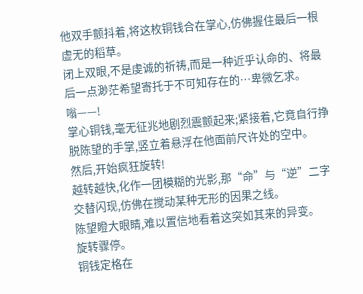他双手颤抖着,将这枚铜钱合在掌心,仿佛握住最后一根虚无的稻草。
闭上双眼,不是虔诚的祈祷,而是一种近乎认命的、将最后一点渺茫希望寄托于不可知存在的…卑微乞求。
嗡——!
掌心铜钱,毫无征兆地剧烈震颤起来;紧接着,它竟自行挣脱陈望的手掌,竖立着悬浮在他面前尺许处的空中。
然后,开始疯狂旋转!
越转越快,化作一团模糊的光影,那“命”与“逆”二字交替闪现,仿佛在搅动某种无形的因果之线。
陈望瞪大眼睛,难以置信地看着这突如其来的异变。
旋转骤停。
铜钱定格在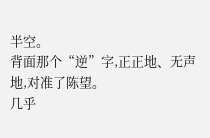半空。
背面那个“逆”字,正正地、无声地,对准了陈望。
几乎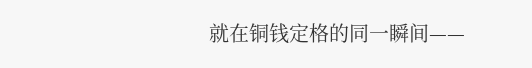就在铜钱定格的同一瞬间——